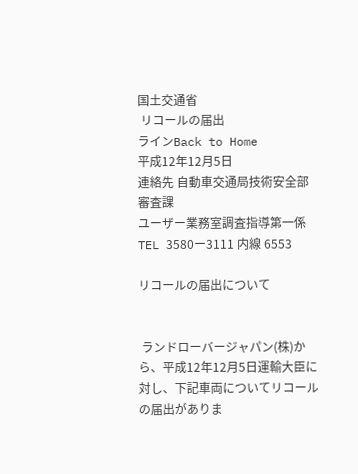国土交通省
 リコールの届出
ラインBack to Home
平成12年12月5日
連絡先 自動車交通局技術安全部審査課
ユーザー業務室調査指導第一係
TEL 3580ー3111 内線 6553

リコールの届出について


 ランドローバージャパン(株)から、平成12年12月5日運輸大臣に対し、下記車両についてリコールの届出がありま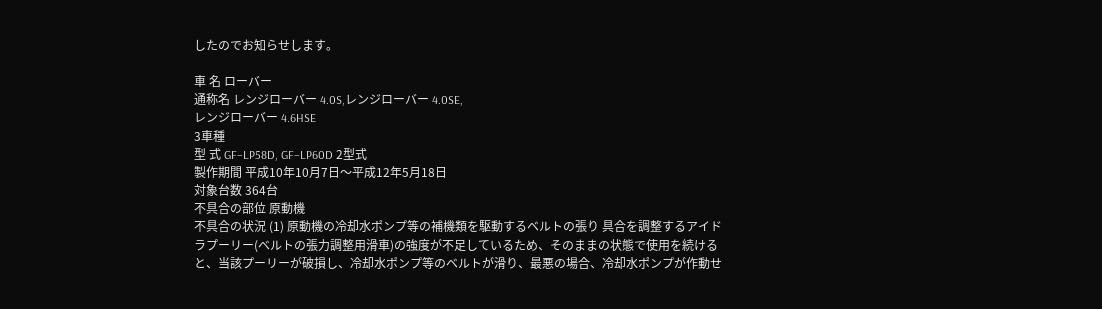したのでお知らせします。

車 名 ローバー
通称名 レンジローバー 4.0S,レンジローバー 4.0SE,
レンジローバー 4.6HSE
3車種
型 式 GF−LP58D, GF−LP60D 2型式
製作期間 平成10年10月7日〜平成12年5月18日
対象台数 364台
不具合の部位 原動機
不具合の状況 (1) 原動機の冷却水ポンプ等の補機類を駆動するベルトの張り 具合を調整するアイドラプーリー(ベルトの張力調整用滑車)の強度が不足しているため、そのままの状態で使用を続けると、当該プーリーが破損し、冷却水ポンプ等のベルトが滑り、最悪の場合、冷却水ポンプが作動せ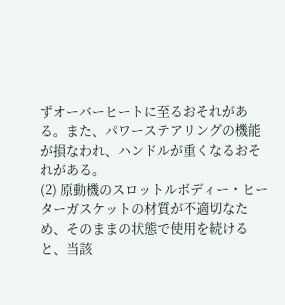ずオーバーヒートに至るおそれがある。また、パワーステアリングの機能が損なわれ、ハンドルが重くなるおそれがある。
(2) 原動機のスロットルボディー・ヒーターガスケットの材質が不適切なため、そのままの状態で使用を続けると、当該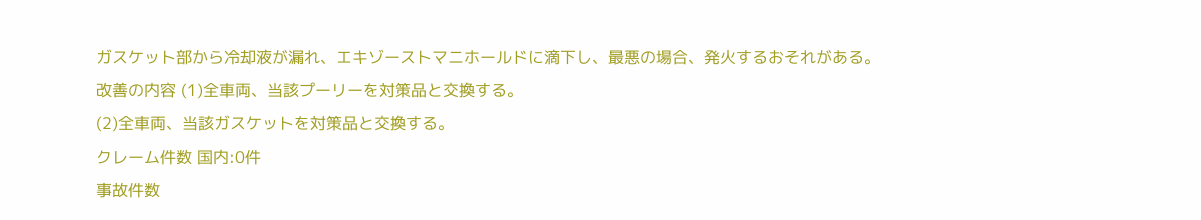ガスケット部から冷却液が漏れ、エキゾーストマニホールドに滴下し、最悪の場合、発火するおそれがある。
改善の内容 (1)全車両、当該プーリーを対策品と交換する。
(2)全車両、当該ガスケットを対策品と交換する。
クレーム件数 国内:0件
事故件数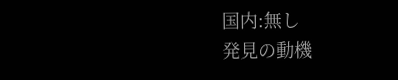国内:無し
発見の動機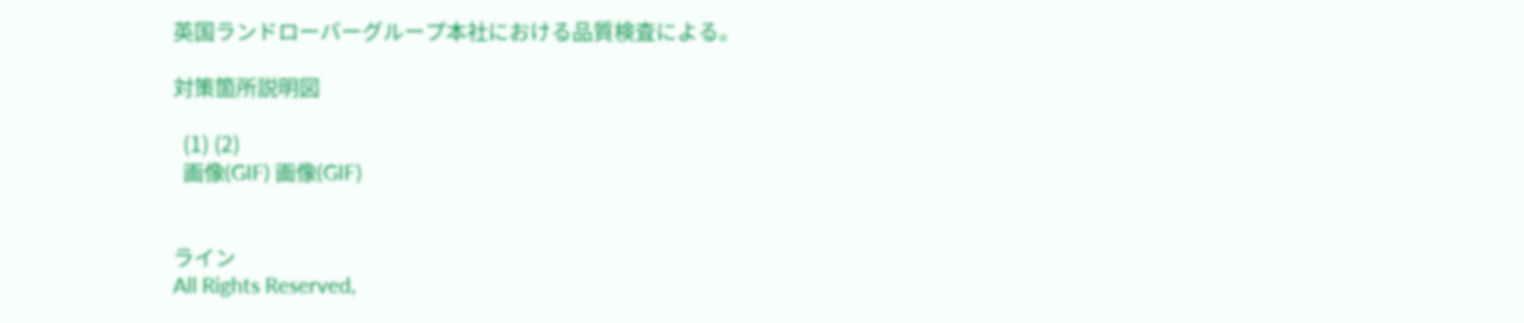英国ランドローバーグループ本社における品質検査による。

対策箇所説明図

  (1) (2)
  画像(GIF) 画像(GIF)


ライン
All Rights Reserved,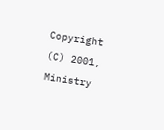Copyright (C) 2001, Ministry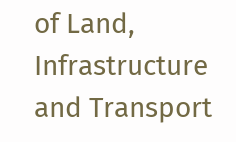of Land, Infrastructure and Transport